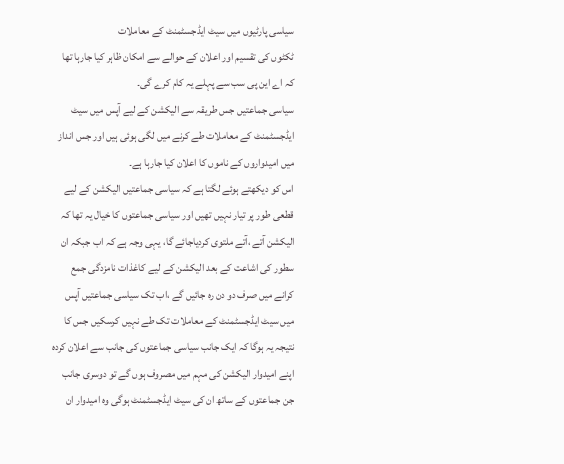سیاسی پارٹیوں میں سیٹ ایڈجسٹمنٹ کے معاملات
ٹکٹوں کی تقسیم اور اعلان کے حوالے سے امکان ظاہر کیا جارہا تھا کہ اے این پی سب سے پہلے یہ کام کرے گی۔
سیاسی جماعتیں جس طریقہ سے الیکشن کے لیے آپس میں سیٹ ایڈجسٹمنٹ کے معاملات طے کرنے میں لگی ہوئی ہیں اور جس انداز میں امیدواروں کے ناموں کا اعلان کیا جارہا ہے۔
اس کو دیکھتے ہوئے لگتا ہے کہ سیاسی جماعتیں الیکشن کے لیے قطعی طور پر تیار نہیں تھیں اور سیاسی جماعتوں کا خیال یہ تھا کہ الیکشن آتے ،آتے ملتوی کردیاجائے گا، یہی وجہ ہے کہ اب جبکہ ان سطور کی اشاعت کے بعد الیکشن کے لیے کاغذات نامزدگی جمع کرانے میں صرف دو دن رہ جائیں گے ،اب تک سیاسی جماعتیں آپس میں سیٹ ایڈجسٹمنٹ کے معاملات تک طے نہیں کرسکیں جس کا نتیجہ یہ ہوگا کہ ایک جانب سیاسی جماعتوں کی جانب سے اعلان کردہ اپنے امیدوار الیکشن کی مہم میں مصروف ہوں گے تو دوسری جانب جن جماعتوں کے ساتھ ان کی سیٹ ایڈجسٹمنٹ ہوگی وہ امیدوار ان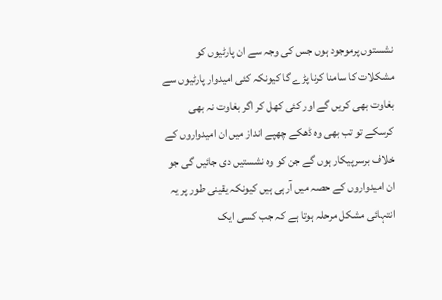نشستوں پرموجود ہوں جس کی وجہ سے ان پارٹیوں کو مشکلات کا سامنا کرنا پڑے گا کیونکہ کئی امیدوار پارٹیوں سے بغاوت بھی کریں گے اور کئی کھل کر اگر بغاوت نہ بھی کرسکے تو تب بھی وہ ڈھکے چھپے انداز میں ان امیدواروں کے خلاف برسرپیکار ہوں گے جن کو وہ نشستیں دی جائیں گی جو ان امیدواروں کے حصہ میں آرہی ہیں کیونکہ یقینی طور پر یہ انتہائی مشکل مرحلہ ہوتا ہے کہ جب کسی ایک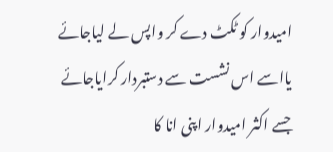امیدوار کو ٹکٹ دے کر واپس لے لیاجائے یااسے اس نشست سے دستبردار کرایاجائے جسے اکثر امیدوار اپنی انا کا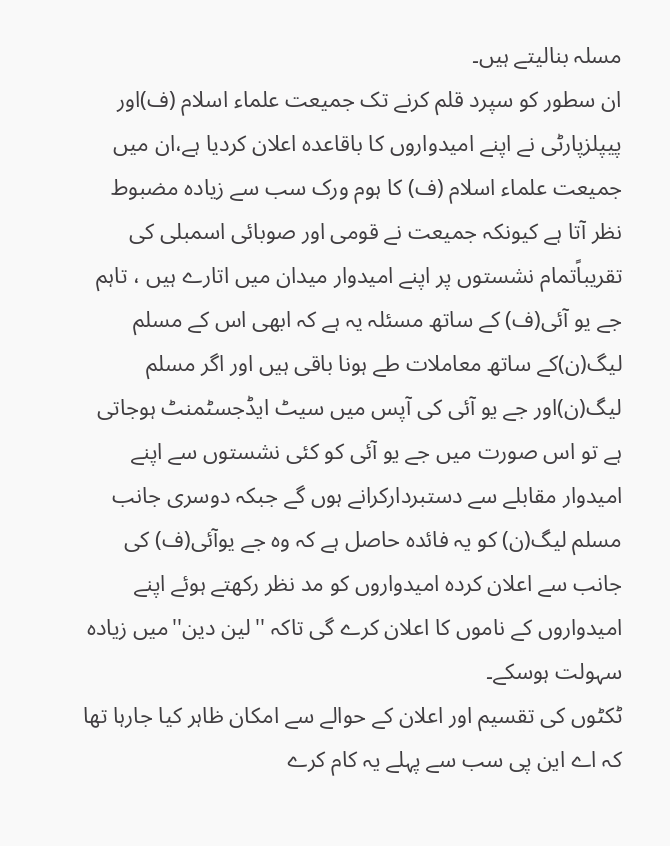مسلہ بنالیتے ہیں۔
ان سطور کو سپرد قلم کرنے تک جمیعت علماء اسلام (ف)اور پیپلزپارٹی نے اپنے امیدواروں کا باقاعدہ اعلان کردیا ہے،ان میں جمیعت علماء اسلام (ف) کا ہوم ورک سب سے زیادہ مضبوط نظر آتا ہے کیونکہ جمیعت نے قومی اور صوبائی اسمبلی کی تقریباًتمام نشستوں پر اپنے امیدوار میدان میں اتارے ہیں ، تاہم جے یو آئی(ف) کے ساتھ مسئلہ یہ ہے کہ ابھی اس کے مسلم لیگ(ن)کے ساتھ معاملات طے ہونا باقی ہیں اور اگر مسلم لیگ(ن)اور جے یو آئی کی آپس میں سیٹ ایڈجسٹمنٹ ہوجاتی ہے تو اس صورت میں جے یو آئی کو کئی نشستوں سے اپنے امیدوار مقابلے سے دستبردارکرانے ہوں گے جبکہ دوسری جانب مسلم لیگ(ن) کو یہ فائدہ حاصل ہے کہ وہ جے یوآئی(ف) کی جانب سے اعلان کردہ امیدواروں کو مد نظر رکھتے ہوئے اپنے امیدواروں کے ناموں کا اعلان کرے گی تاکہ ''لین دین''میں زیادہ سہولت ہوسکے۔
ٹکٹوں کی تقسیم اور اعلان کے حوالے سے امکان ظاہر کیا جارہا تھا کہ اے این پی سب سے پہلے یہ کام کرے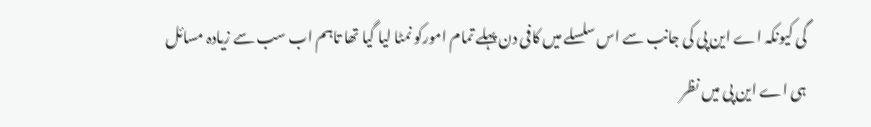گی کیونکہ اے این پی کی جانب سے اس سلسلے میں کافی دن پہلے تمام امورکو نمٹا لیا گیا تھا تاہم اب سب سے زیادہ مسائل ہی اے این پی میں نظر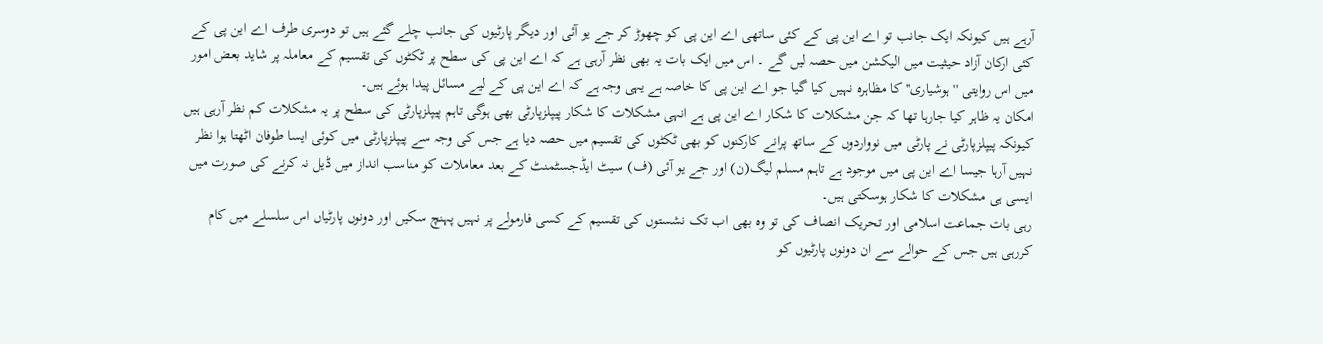آرہے ہیں کیونکہ ایک جانب تو اے این پی کے کئی ساتھی اے این پی کو چھوڑ کر جے یو آئی اور دیگر پارٹیوں کی جانب چلے گئے ہیں تو دوسری طرف اے این پی کے کئی ارکان آزاد حیثیت میں الیکشن میں حصہ لیں گے ۔ اس میں ایک بات یہ بھی نظر آرہی ہے کہ اے این پی کی سطح پر ٹکٹوں کی تقسیم کے معاملہ پر شاید بعض امور میں اس روایتی ''ہوشیاری''کا مظاہرہ نہیں کیا گیا جو اے این پی کا خاصہ ہے یہی وجہ ہے کہ اے این پی کے لیے مسائل پیدا ہوئے ہیں۔
امکان یہ ظاہر کیا جارہا تھا کہ جن مشکلات کا شکار اے این پی ہے انہی مشکلات کا شکار پیپلزپارٹی بھی ہوگی تاہم پیپلزپارٹی کی سطح پر یہ مشکلات کم نظر آرہی ہیں کیونکہ پیپلزپارٹی نے پارٹی میں نوواردوں کے ساتھ پرانے کارکنوں کو بھی ٹکٹوں کی تقسیم میں حصہ دیا ہے جس کی وجہ سے پیپلزپارٹی میں کوئی ایسا طوفان اٹھتا ہوا نظر نہیں آرہا جیسا اے این پی میں موجود ہے تاہم مسلم لیگ(ن) اور جے یو آئی (ف) سیٹ ایڈجسٹمنٹ کے بعد معاملات کو مناسب انداز میں ڈیل نہ کرنے کی صورت میں ایسی ہی مشکلات کا شکار ہوسکتی ہیں۔
رہی بات جماعت اسلامی اور تحریک انصاف کی تو وہ بھی اب تک نشستوں کی تقسیم کے کسی فارمولے پر نہیں پہنچ سکیں اور دونوں پارٹیاں اس سلسلے میں کام کررہی ہیں جس کے حوالے سے ان دونوں پارٹیوں کو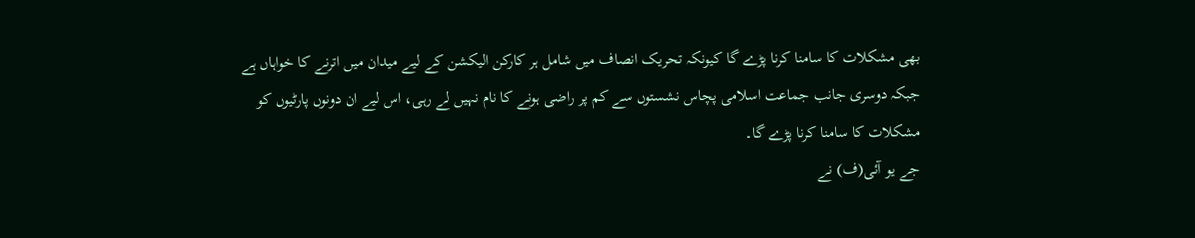بھی مشکلات کا سامنا کرنا پڑے گا کیونکہ تحریک انصاف میں شامل ہر کارکن الیکشن کے لیے میدان میں اترنے کا خواہاں ہے جبکہ دوسری جانب جماعت اسلامی پچاس نشستوں سے کم پر راضی ہونے کا نام نہیں لے رہی، اس لیے ان دونوں پارٹیوں کو مشکلات کا سامنا کرنا پڑے گا۔
جے یو آئی(ف) نے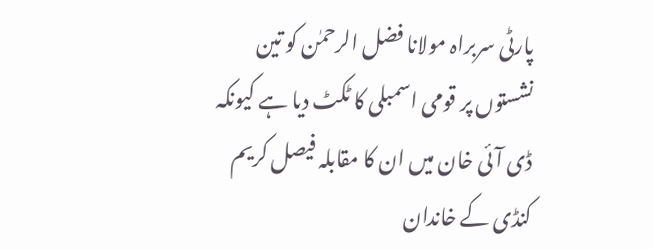پارٹی سربراہ مولانا فضل الرحمٰن کو تین نشستوں پر قومی اسمبلی کا ٹکٹ دیا ہے کیونکہ ڈی آئی خان میں ان کا مقابلہ فیصل کریم کنڈی کے خاندان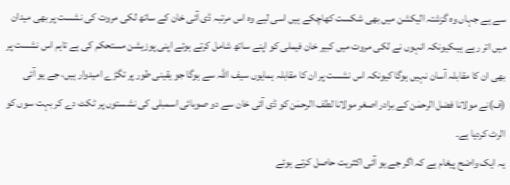سے ہے جہاں وہ گزشتہ الیکشن میں بھی شکست کھاچکے ہیں اسی لیے وہ اس مرتبہ ڈی آئی خان کے ساتھ لکی مروت کی نشست پر بھی میدان میں اتر رہے ہیںکیونکہ انہوں نے لکی مروت میں کبیر خان فیملی کو اپنے ساتھ شامل کرتے ہوئے اپنی پوزیشن مستحکم کی ہے تاہم اس نشست پر بھی ان کا مقابلہ آسان نہیں ہوگا کیونکہ اس نشست پر ان کا مقابلہ ہمایوں سیف اللہ سے ہوگا جو یقینی طور پر تگڑے امیدوار ہیں، جے یو آئی (ف)نے مولانا فضل الرحمٰن کے برادر اصغر مولانا لطف الرحمٰن کو ڈی آئی خان سے دو صوبائی اسمبلی کی نشستوں پر ٹکٹ دے کر بہت سوں کو الرٹ کردیا ہے۔
یہ ایک واضح پیغام ہے کہ اگر جے یو آئی اکثریت حاصل کرتے ہوئے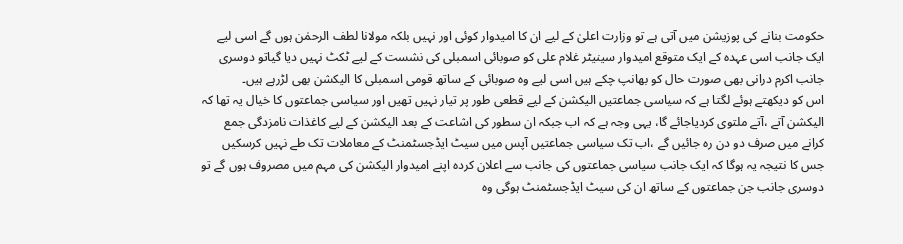حکومت بنانے کی پوزیشن میں آتی ہے تو وزارت اعلیٰ کے لیے ان کا امیدوار کوئی اور نہیں بلکہ مولانا لطف الرحمٰن ہوں گے اسی لیے ایک جانب اسی عہدہ کے ایک متوقع امیدوار سینیٹر غلام علی کو صوبائی اسمبلی کی نشست کے لیے ٹکٹ نہیں دیا گیاتو دوسری جانب اکرم درانی بھی صورت حال کو بھانپ چکے ہیں اسی لیے وہ صوبائی کے ساتھ قومی اسمبلی کا الیکشن بھی لڑرہے ہیں۔
اس کو دیکھتے ہوئے لگتا ہے کہ سیاسی جماعتیں الیکشن کے لیے قطعی طور پر تیار نہیں تھیں اور سیاسی جماعتوں کا خیال یہ تھا کہ الیکشن آتے ،آتے ملتوی کردیاجائے گا، یہی وجہ ہے کہ اب جبکہ ان سطور کی اشاعت کے بعد الیکشن کے لیے کاغذات نامزدگی جمع کرانے میں صرف دو دن رہ جائیں گے ،اب تک سیاسی جماعتیں آپس میں سیٹ ایڈجسٹمنٹ کے معاملات تک طے نہیں کرسکیں جس کا نتیجہ یہ ہوگا کہ ایک جانب سیاسی جماعتوں کی جانب سے اعلان کردہ اپنے امیدوار الیکشن کی مہم میں مصروف ہوں گے تو دوسری جانب جن جماعتوں کے ساتھ ان کی سیٹ ایڈجسٹمنٹ ہوگی وہ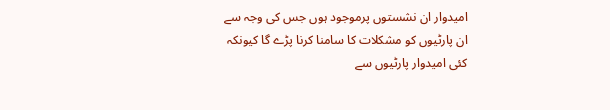امیدوار ان نشستوں پرموجود ہوں جس کی وجہ سے ان پارٹیوں کو مشکلات کا سامنا کرنا پڑے گا کیونکہ کئی امیدوار پارٹیوں سے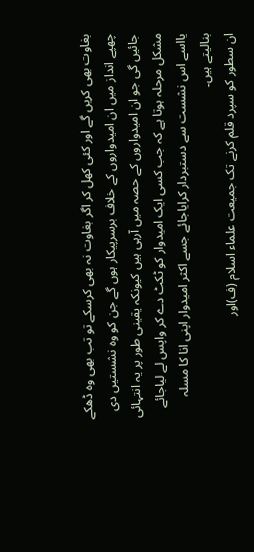بغاوت بھی کریں گے اور کئی کھل کر اگر بغاوت نہ بھی کرسکے تو تب بھی وہ ڈھکے چھپے انداز میں ان امیدواروں کے خلاف برسرپیکار ہوں گے جن کو وہ نشستیں دی جائیں گی جو ان امیدواروں کے حصہ میں آرہی ہیں کیونکہ یقینی طور پر یہ انتہائی مشکل مرحلہ ہوتا ہے کہ جب کسی ایک امیدوار کو ٹکٹ دے کر واپس لے لیاجائے یااسے اس نشست سے دستبردار کرایاجائے جسے اکثر امیدوار اپنی انا کا مسلہ بنالیتے ہیں۔
ان سطور کو سپرد قلم کرنے تک جمیعت علماء اسلام (ف)اور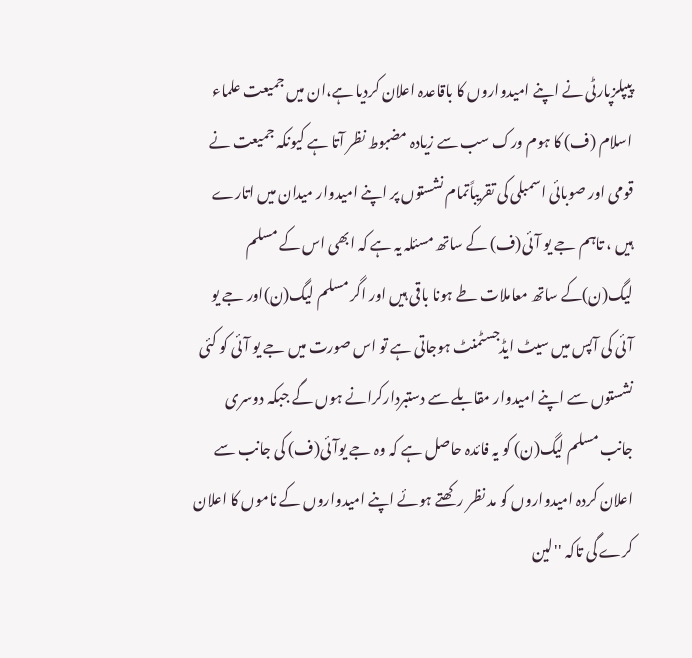پیپلزپارٹی نے اپنے امیدواروں کا باقاعدہ اعلان کردیا ہے،ان میں جمیعت علماء اسلام (ف) کا ہوم ورک سب سے زیادہ مضبوط نظر آتا ہے کیونکہ جمیعت نے قومی اور صوبائی اسمبلی کی تقریباًتمام نشستوں پر اپنے امیدوار میدان میں اتارے ہیں ، تاہم جے یو آئی(ف) کے ساتھ مسئلہ یہ ہے کہ ابھی اس کے مسلم لیگ(ن)کے ساتھ معاملات طے ہونا باقی ہیں اور اگر مسلم لیگ(ن)اور جے یو آئی کی آپس میں سیٹ ایڈجسٹمنٹ ہوجاتی ہے تو اس صورت میں جے یو آئی کو کئی نشستوں سے اپنے امیدوار مقابلے سے دستبردارکرانے ہوں گے جبکہ دوسری جانب مسلم لیگ(ن) کو یہ فائدہ حاصل ہے کہ وہ جے یوآئی(ف) کی جانب سے اعلان کردہ امیدواروں کو مد نظر رکھتے ہوئے اپنے امیدواروں کے ناموں کا اعلان کرے گی تاکہ ''لین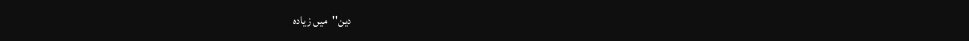دین''میں زیادہ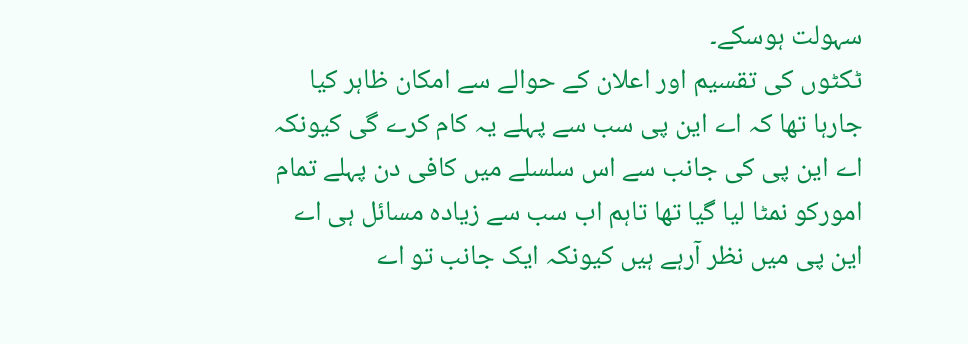سہولت ہوسکے۔
ٹکٹوں کی تقسیم اور اعلان کے حوالے سے امکان ظاہر کیا جارہا تھا کہ اے این پی سب سے پہلے یہ کام کرے گی کیونکہ اے این پی کی جانب سے اس سلسلے میں کافی دن پہلے تمام امورکو نمٹا لیا گیا تھا تاہم اب سب سے زیادہ مسائل ہی اے این پی میں نظر آرہے ہیں کیونکہ ایک جانب تو اے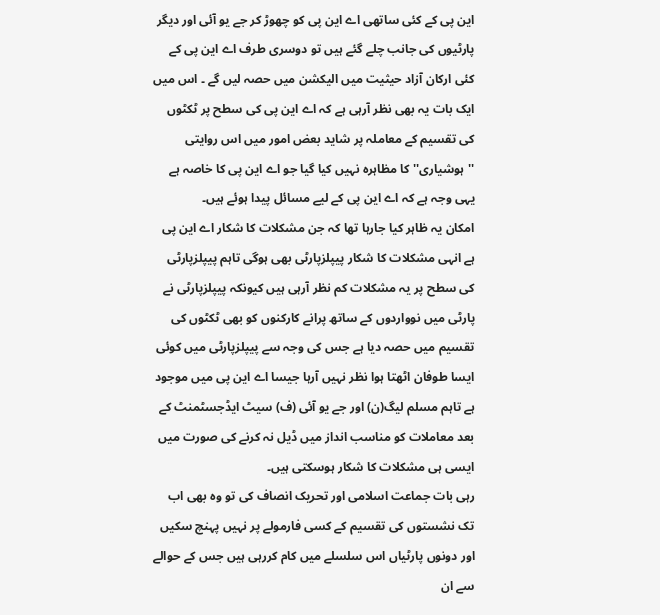این پی کے کئی ساتھی اے این پی کو چھوڑ کر جے یو آئی اور دیگر پارٹیوں کی جانب چلے گئے ہیں تو دوسری طرف اے این پی کے کئی ارکان آزاد حیثیت میں الیکشن میں حصہ لیں گے ۔ اس میں ایک بات یہ بھی نظر آرہی ہے کہ اے این پی کی سطح پر ٹکٹوں کی تقسیم کے معاملہ پر شاید بعض امور میں اس روایتی ''ہوشیاری''کا مظاہرہ نہیں کیا گیا جو اے این پی کا خاصہ ہے یہی وجہ ہے کہ اے این پی کے لیے مسائل پیدا ہوئے ہیں۔
امکان یہ ظاہر کیا جارہا تھا کہ جن مشکلات کا شکار اے این پی ہے انہی مشکلات کا شکار پیپلزپارٹی بھی ہوگی تاہم پیپلزپارٹی کی سطح پر یہ مشکلات کم نظر آرہی ہیں کیونکہ پیپلزپارٹی نے پارٹی میں نوواردوں کے ساتھ پرانے کارکنوں کو بھی ٹکٹوں کی تقسیم میں حصہ دیا ہے جس کی وجہ سے پیپلزپارٹی میں کوئی ایسا طوفان اٹھتا ہوا نظر نہیں آرہا جیسا اے این پی میں موجود ہے تاہم مسلم لیگ(ن) اور جے یو آئی (ف) سیٹ ایڈجسٹمنٹ کے بعد معاملات کو مناسب انداز میں ڈیل نہ کرنے کی صورت میں ایسی ہی مشکلات کا شکار ہوسکتی ہیں۔
رہی بات جماعت اسلامی اور تحریک انصاف کی تو وہ بھی اب تک نشستوں کی تقسیم کے کسی فارمولے پر نہیں پہنچ سکیں اور دونوں پارٹیاں اس سلسلے میں کام کررہی ہیں جس کے حوالے سے ان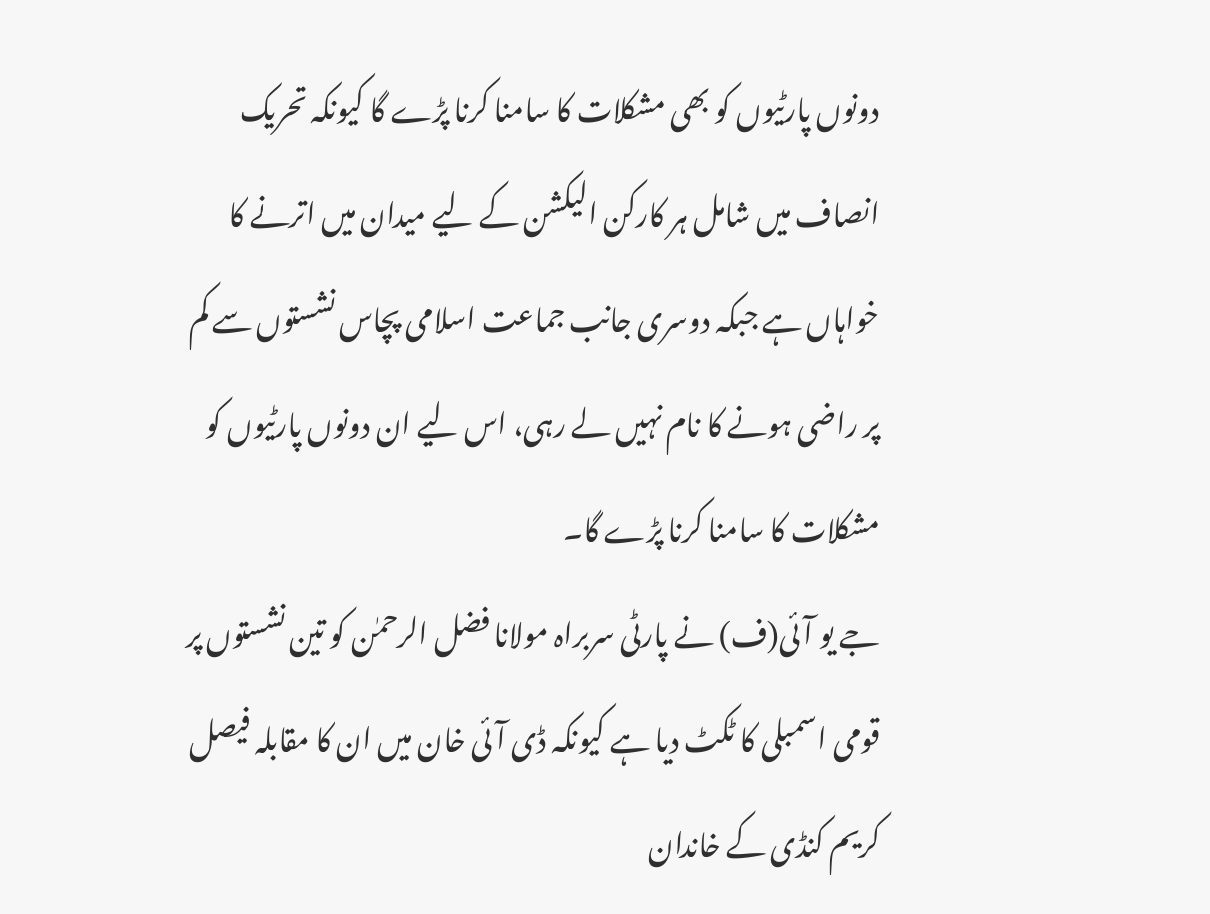دونوں پارٹیوں کو بھی مشکلات کا سامنا کرنا پڑے گا کیونکہ تحریک انصاف میں شامل ہر کارکن الیکشن کے لیے میدان میں اترنے کا خواہاں ہے جبکہ دوسری جانب جماعت اسلامی پچاس نشستوں سے کم پر راضی ہونے کا نام نہیں لے رہی، اس لیے ان دونوں پارٹیوں کو مشکلات کا سامنا کرنا پڑے گا۔
جے یو آئی(ف) نے پارٹی سربراہ مولانا فضل الرحمٰن کو تین نشستوں پر قومی اسمبلی کا ٹکٹ دیا ہے کیونکہ ڈی آئی خان میں ان کا مقابلہ فیصل کریم کنڈی کے خاندان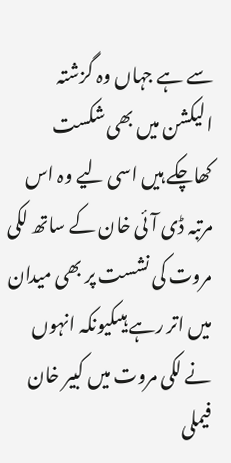سے ہے جہاں وہ گزشتہ الیکشن میں بھی شکست کھاچکے ہیں اسی لیے وہ اس مرتبہ ڈی آئی خان کے ساتھ لکی مروت کی نشست پر بھی میدان میں اتر رہے ہیںکیونکہ انہوں نے لکی مروت میں کبیر خان فیملی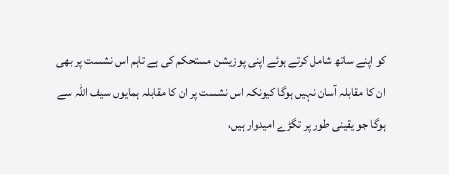کو اپنے ساتھ شامل کرتے ہوئے اپنی پوزیشن مستحکم کی ہے تاہم اس نشست پر بھی ان کا مقابلہ آسان نہیں ہوگا کیونکہ اس نشست پر ان کا مقابلہ ہمایوں سیف اللہ سے ہوگا جو یقینی طور پر تگڑے امیدوار ہیں،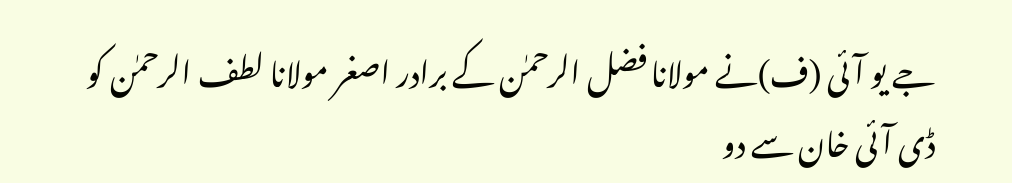جے یو آئی (ف)نے مولانا فضل الرحمٰن کے برادر اصغر مولانا لطف الرحمٰن کو ڈی آئی خان سے دو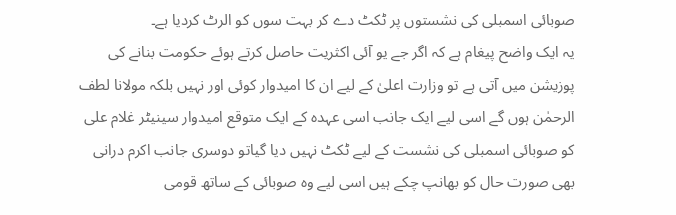صوبائی اسمبلی کی نشستوں پر ٹکٹ دے کر بہت سوں کو الرٹ کردیا ہے۔
یہ ایک واضح پیغام ہے کہ اگر جے یو آئی اکثریت حاصل کرتے ہوئے حکومت بنانے کی پوزیشن میں آتی ہے تو وزارت اعلیٰ کے لیے ان کا امیدوار کوئی اور نہیں بلکہ مولانا لطف الرحمٰن ہوں گے اسی لیے ایک جانب اسی عہدہ کے ایک متوقع امیدوار سینیٹر غلام علی کو صوبائی اسمبلی کی نشست کے لیے ٹکٹ نہیں دیا گیاتو دوسری جانب اکرم درانی بھی صورت حال کو بھانپ چکے ہیں اسی لیے وہ صوبائی کے ساتھ قومی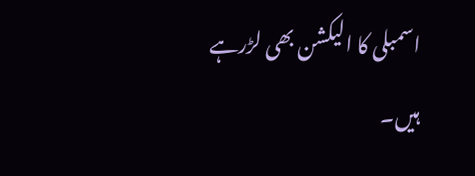اسمبلی کا الیکشن بھی لڑرہے ہیں۔